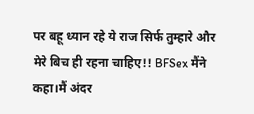पर बहू ध्यान रहे ये राज सिर्फ तुम्हारे और मेरे बिच ही रहना चाहिए!! BFSex मैंने कहा।मैं अंदर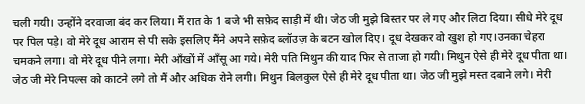चली गयी। उन्होंने दरवाजा बंद कर लिया। मैं रात के 1 बजे भी सफ़ेद साड़ी में थी। जेठ जी मुझे बिस्तर पर ले गए और लिटा दिया। सीधे मेरे दूध पर पिल पड़े। वो मेरे दूध आराम से पी सके इसलिए मैंने अपने सफ़ेद ब्लॉउज़ के बटन खोल दिए। दूध देखकर वो खुश हो गए।उनका चेहरा चमकने लगा। वो मेरे दूध पीने लगा। मेरी आँखों में आँसू आ गये। मेरी पति मिथुन की याद फिर से ताजा हो गयी। मिथुन ऐसे ही मेरे दूध पीता था। जेठ जी मेरे निपल्स को काटने लगे तो मैं और अधिक रोने लगी। मिथुन बिलकुल ऐसे ही मेरे दूध पीता था। जेठ जी मुझे मस्त दबाने लगे। मेरी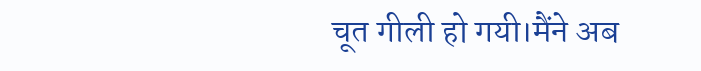चूत गीली हो गयी।मैंने अब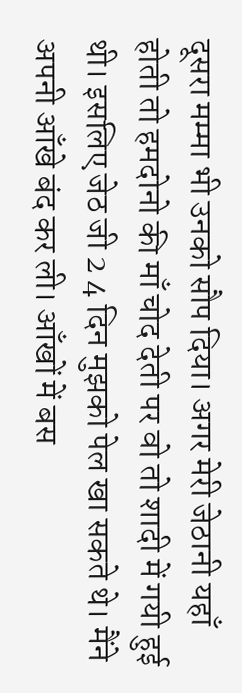दूसरा मम्मा भी उनको सौप दिया। अगर मेरी जेठानी यहाँ होती तो हमदोनो की माँ चोद देती पर वो तो शादी में गयी हुई थी। इसलिए जेठ जी 2 4 दिन मुझको पेल खा सकते थे। मैंने अपनी आँखे बंद कर ली। आँखों में बस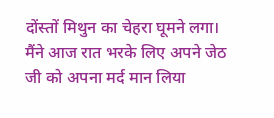दोंस्तों मिथुन का चेहरा घूमने लगा। मैंने आज रात भरके लिए अपने जेठ जी को अपना मर्द मान लिया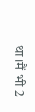था।मैं भी 2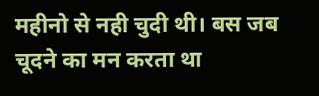महीनो से नही चुदी थी। बस जब चूदने का मन करता था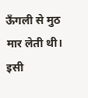ऊँगली से मुठ मार लेती थी। इसी